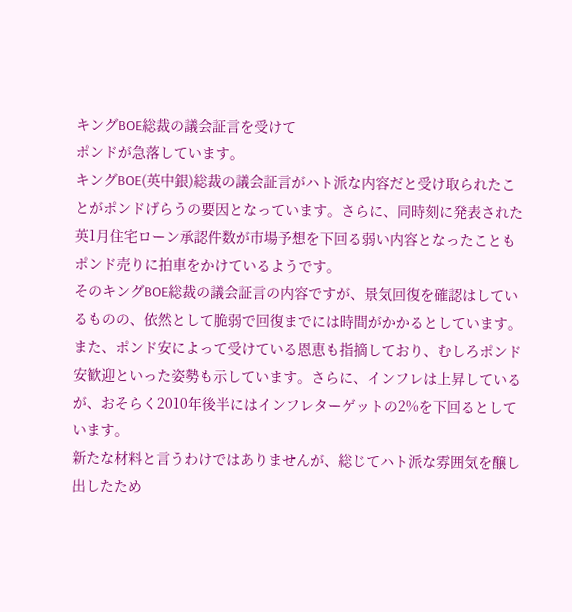キングBOE総裁の議会証言を受けて
ポンドが急落しています。
キングBOE(英中銀)総裁の議会証言がハト派な内容だと受け取られたことがポンドげらうの要因となっています。さらに、同時刻に発表された英1月住宅ローン承認件数が市場予想を下回る弱い内容となったこともポンド売りに拍車をかけているようです。
そのキングBOE総裁の議会証言の内容ですが、景気回復を確認はしているものの、依然として脆弱で回復までには時間がかかるとしています。また、ポンド安によって受けている恩恵も指摘しており、むしろポンド安歓迎といった姿勢も示しています。さらに、インフレは上昇しているが、おそらく2010年後半にはインフレターゲットの2%を下回るとしています。
新たな材料と言うわけではありませんが、総じてハト派な雰囲気を醸し出したため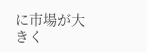に市場が大きく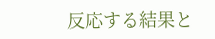反応する結果と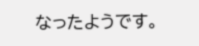なったようです。